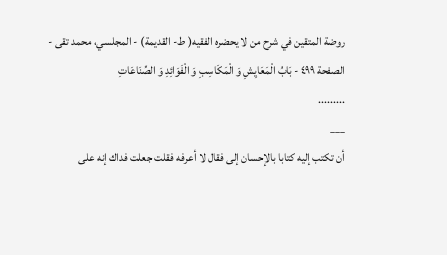روضة المتقين في شرح من لا يحضره الفقيه( ط- القديمة) - المجلسي، محمد تقى - الصفحة ٤٩٩ - بَابُ الْمَعَايِشِ وَ الْمَكَاسِبِ وَ الْفَوَائِدِ وَ الصِّنَاعَاتِ
.........
___
أن تكتب إليه كتابا بالإحسان إلى فقال لا أعرفه فقلت جعلت فداك إنه على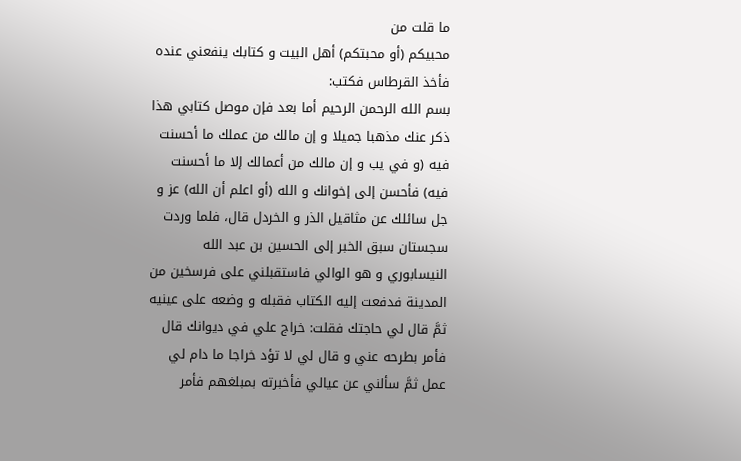ما قلت من
محبيكم (أو محبتكم) أهل البيت و كتابك ينفعني عنده فأخذ القرطاس فكتب:
بسم الله الرحمن الرحيم أما بعد فإن موصل كتابي هذا ذكر عنك مذهبا جميلا و إن مالك من عملك ما أحسنت فيه (و في يب و إن مالك من أعمالك إلا ما أحسنت فيه) فأحسن إلى إخوانك و الله (أو اعلم أن الله) عز و جل سائلك عن مثاقيل الذر و الخردل قال، فلما وردت سجستان سبق الخبر إلى الحسين بن عبد الله النيسابوري و هو الوالي فاستقبلني على فرسخين من المدينة فدفعت إليه الكتاب فقبله و وضعه على عينيه ثمَّ قال لي حاجتك فقلت: خراج علي في ديوانك قال فأمر بطرحه عني و قال لي لا تؤد خراجا ما دام لي عمل ثمَّ سألني عن عيالي فأخبرته بمبلغهم فأمر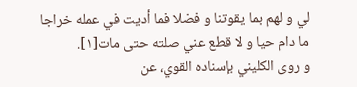لي و لهم بما يقوتنا و فضلا فما أديت في عمله خراجا ما دام حيا و لا قطع عني صلته حتى مات[١].
و روى الكليني بإسناده القوي، عن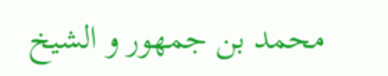محمد بن جمهور و الشيخ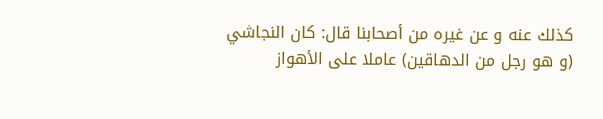كذلك عنه و عن غيره من أصحابنا قال: كان النجاشي (و هو رجل من الدهاقين) عاملا على الأهواز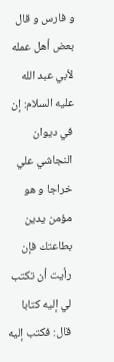و فارس و قال بعض أهل عمله لأبي عبد الله عليه السلام: إن في ديوان النجاشي علي خراجا و هو مؤمن يدين بطاعتك فإن رأيت أن تكتب لي إليه كتابا قال: فكتب إليه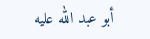أبو عبد الله عليه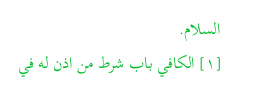السلام.
[١] الكافي باب شرط من اذن له في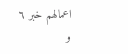اعمالهم خبر ٦ و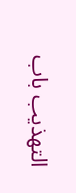التهذيب باب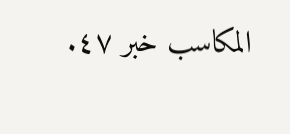المكاسب خبر ٤٧.